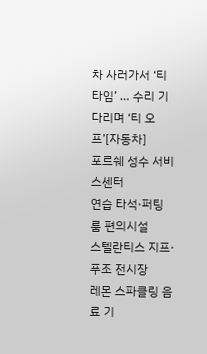차 사러가서 ‘티 타임’ … 수리 기다리며 ‘티 오프’[자동차]
포르쉐 성수 서비스센터
연습 타석·퍼팅 룸 편의시설
스텔란티스 지프·푸조 전시장
레몬 스파클링 음료 기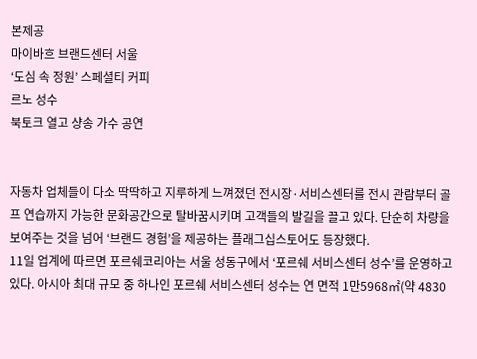본제공
마이바흐 브랜드센터 서울
‘도심 속 정원’ 스페셜티 커피
르노 성수
북토크 열고 샹송 가수 공연


자동차 업체들이 다소 딱딱하고 지루하게 느껴졌던 전시장·서비스센터를 전시 관람부터 골프 연습까지 가능한 문화공간으로 탈바꿈시키며 고객들의 발길을 끌고 있다. 단순히 차량을 보여주는 것을 넘어 ‘브랜드 경험’을 제공하는 플래그십스토어도 등장했다.
11일 업계에 따르면 포르쉐코리아는 서울 성동구에서 ‘포르쉐 서비스센터 성수’를 운영하고 있다. 아시아 최대 규모 중 하나인 포르쉐 서비스센터 성수는 연 면적 1만5968㎡(약 4830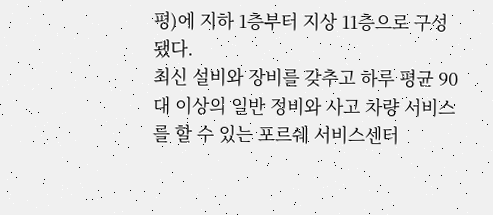평)에 지하 1층부터 지상 11층으로 구성됐다.
최신 설비와 장비를 갖추고 하루 평균 90대 이상의 일반 정비와 사고 차량 서비스를 할 수 있는 포르쉐 서비스센터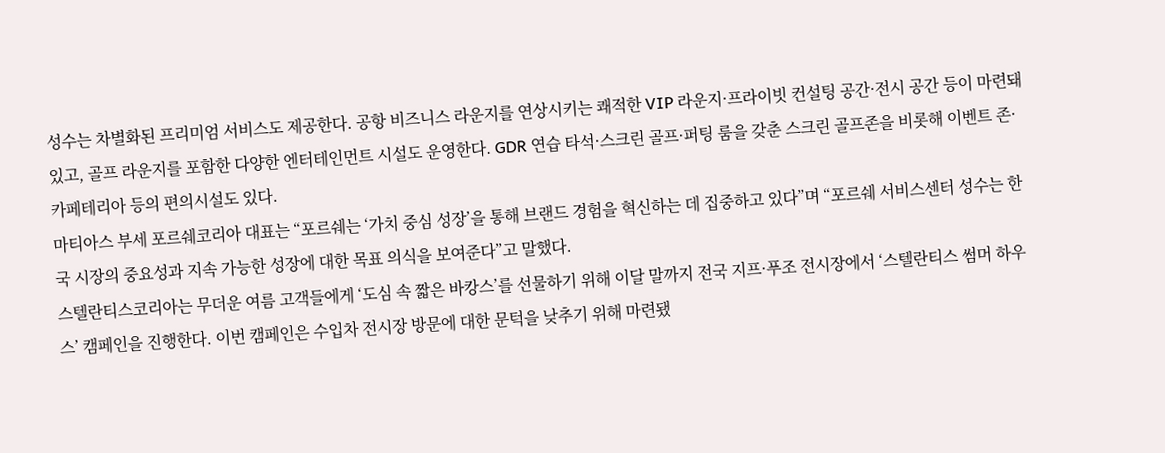성수는 차별화된 프리미엄 서비스도 제공한다. 공항 비즈니스 라운지를 연상시키는 쾌적한 VIP 라운지·프라이빗 컨설팅 공간·전시 공간 등이 마련돼 있고, 골프 라운지를 포함한 다양한 엔터테인먼트 시설도 운영한다. GDR 연습 타석·스크린 골프·퍼팅 룸을 갖춘 스크린 골프존을 비롯해 이벤트 존·카페테리아 등의 편의시설도 있다.
마티아스 부세 포르쉐코리아 대표는 “포르쉐는 ‘가치 중심 성장’을 통해 브랜드 경험을 혁신하는 데 집중하고 있다”며 “포르쉐 서비스센터 성수는 한국 시장의 중요성과 지속 가능한 성장에 대한 목표 의식을 보여준다”고 말했다.
스텔란티스코리아는 무더운 여름 고객들에게 ‘도심 속 짧은 바캉스’를 선물하기 위해 이달 말까지 전국 지프·푸조 전시장에서 ‘스텔란티스 썸머 하우스’ 캠페인을 진행한다. 이번 캠페인은 수입차 전시장 방문에 대한 문턱을 낮추기 위해 마련됐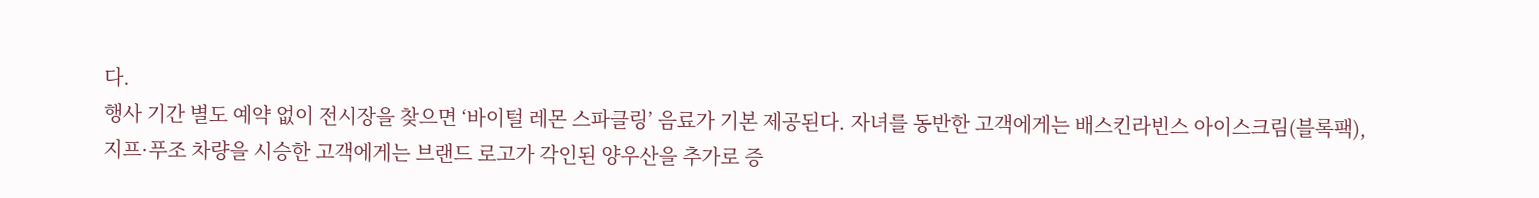다.
행사 기간 별도 예약 없이 전시장을 찾으면 ‘바이털 레몬 스파클링’ 음료가 기본 제공된다. 자녀를 동반한 고객에게는 배스킨라빈스 아이스크림(블록팩), 지프·푸조 차량을 시승한 고객에게는 브랜드 로고가 각인된 양우산을 추가로 증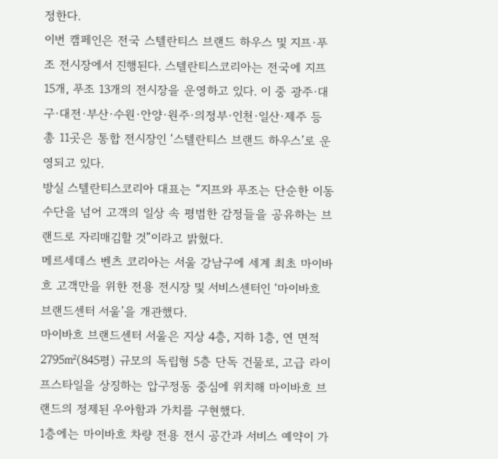정한다.
이번 캠페인은 전국 스텔란티스 브랜드 하우스 및 지프·푸조 전시장에서 진행된다. 스텔란티스코리아는 전국에 지프 15개, 푸조 13개의 전시장을 운영하고 있다. 이 중 광주·대구·대전·부산·수원·안양·원주·의정부·인천·일산·제주 등 총 11곳은 통합 전시장인 ‘스텔란티스 브랜드 하우스’로 운영되고 있다.
방실 스텔란티스코리아 대표는 “지프와 푸조는 단순한 이동 수단을 넘어 고객의 일상 속 평범한 감정들을 공유하는 브랜드로 자리매김할 것”이라고 밝혔다.
메르세데스 벤츠 코리아는 서울 강남구에 세계 최초 마이바흐 고객만을 위한 전용 전시장 및 서비스센터인 ‘마이바흐 브랜드센터 서울’을 개관했다.
마이바흐 브랜드센터 서울은 지상 4층, 지하 1층, 연 면적 2795㎡(845평) 규모의 독립형 5층 단독 건물로, 고급 라이프스타일을 상징하는 압구정동 중심에 위치해 마이바흐 브랜드의 정제된 우아함과 가치를 구현했다.
1층에는 마이바흐 차량 전용 전시 공간과 서비스 예약이 가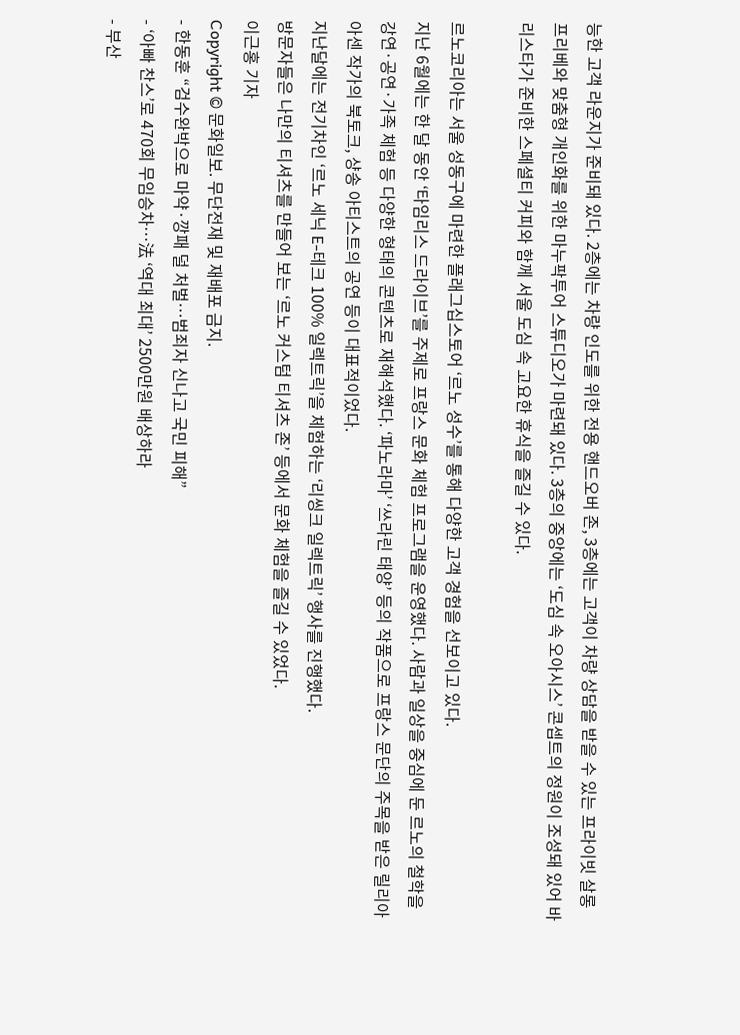능한 고객 라운지가 준비돼 있다. 2층에는 차량 인도를 위한 전용 핸드오버 존, 3층에는 고객이 차량 상담을 받을 수 있는 프라이빗 살롱 프리베와 맞춤형 개인화를 위한 마누팍투어 스튜디오가 마련돼 있다. 3층의 중앙에는 ‘도심 속 오아시스’ 콘셉트의 정원이 조성돼 있어 바리스타가 준비한 스페셜티 커피와 함께 서울 도심 속 고요한 휴식을 즐길 수 있다.

르노코리아는 서울 성동구에 마련한 플래그십스토어 ‘르노 성수’를 통해 다양한 고객 경험을 선보이고 있다.
지난 6월에는 한 달 동안 ‘타임리스 드라이브’를 주제로 프랑스 문화 체험 프로그램을 운영했다. 사람과 일상을 중심에 둔 르노의 철학을 강연·공연·가족 체험 등 다양한 형태의 콘텐츠로 재해석했다. ‘파노라마’ ‘쓰라린 태양’ 등의 작품으로 프랑스 문단의 주목을 받은 릴리아 아센 작가의 북토크, 샹송 아티스트의 공연 등이 대표적이었다.
지난달에는 전기차인 ‘르노 세닉 E-테크 100% 일렉트릭’을 체험하는 ‘리씽크 일렉트릭’ 행사를 진행했다.
방문자들은 나만의 티셔츠를 만들어 보는 ‘르노 커스텀 티셔츠 존’ 등에서 문화 체험을 즐길 수 있었다.
이근홍 기자
Copyright © 문화일보. 무단전재 및 재배포 금지.
- 한동훈 “검수완박으로 마약·깡패 덜 처벌…범죄자 신나고 국민 피해”
- ‘아빠 찬스’로 470회 무임승차…法 ‘역대 최대’ 2500만원 배상하라
- 부산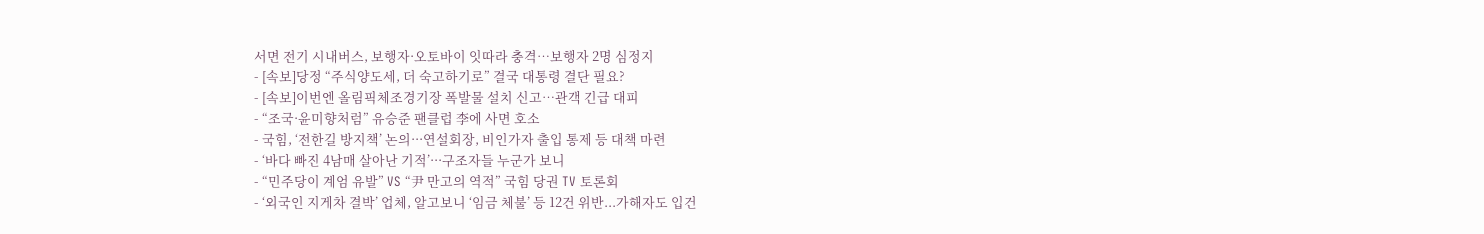서면 전기 시내버스, 보행자·오토바이 잇따라 충격…보행자 2명 심정지
- [속보]당정 “주식양도세, 더 숙고하기로” 결국 대통령 결단 필요?
- [속보]이번엔 올림픽체조경기장 폭발물 설치 신고…관객 긴급 대피
- “조국·윤미향처럼” 유승준 팬클럽 李에 사면 호소
- 국힘, ‘전한길 방지책’ 논의···연설회장, 비인가자 출입 통제 등 대책 마련
- ‘바다 빠진 4남매 살아난 기적’···구조자들 누군가 보니
- “민주당이 계엄 유발” VS “尹 만고의 역적” 국힘 당권 TV 토론회
- ‘외국인 지게차 결박’ 업체, 알고보니 ‘임금 체불’ 등 12건 위반...가해자도 입건